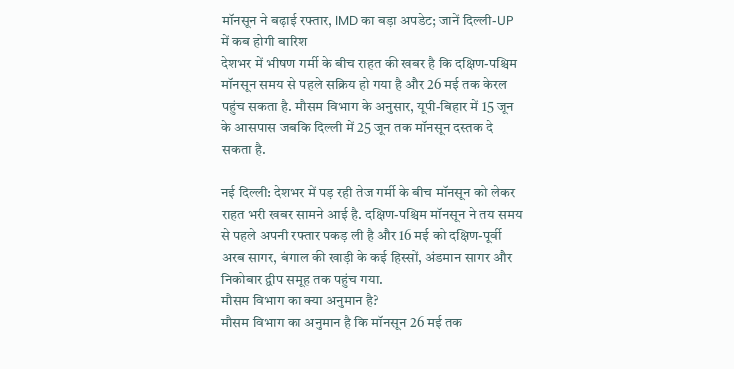मॉनसून ने बढ़ाई रफ्तार, IMD का बड़ा अपडेट; जानें दिल्ली-UP में कब होगी बारिश
देशभर में भीषण गर्मी के बीच राहत की खबर है कि दक्षिण-पश्चिम मॉनसून समय से पहले सक्रिय हो गया है और 26 मई तक केरल पहुंच सकता है. मौसम विभाग के अनुसार, यूपी-बिहार में 15 जून के आसपास जबकि दिल्ली में 25 जून तक मॉनसून दस्तक दे सकता है.

नई दिल्ली: देशभर में पड़ रही तेज गर्मी के बीच मॉनसून को लेकर राहत भरी खबर सामने आई है. दक्षिण-पश्चिम मॉनसून ने तय समय से पहले अपनी रफ्तार पकड़ ली है और 16 मई को दक्षिण-पूर्वी अरब सागर, बंगाल की खाड़ी के कई हिस्सों, अंडमान सागर और निकोबार द्वीप समूह तक पहुंच गया.
मौसम विभाग का क्या अनुमान है?
मौसम विभाग का अनुमान है कि मॉनसून 26 मई तक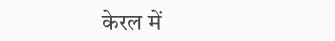केरल में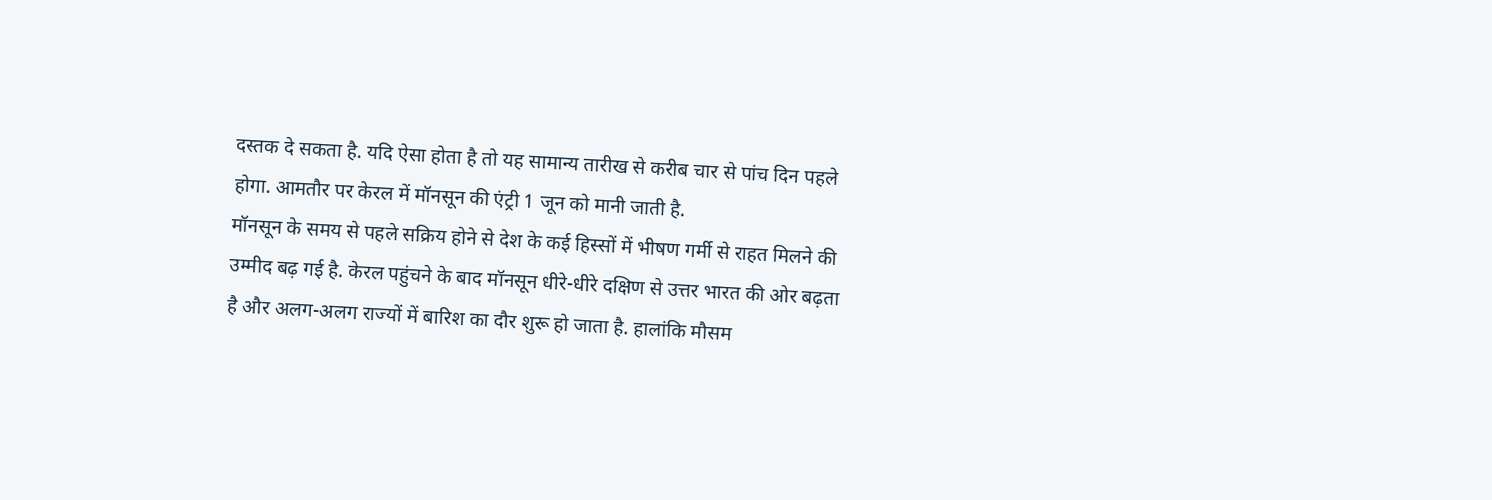दस्तक दे सकता है. यदि ऐसा होता है तो यह सामान्य तारीख से करीब चार से पांच दिन पहले होगा. आमतौर पर केरल में मॉनसून की एंट्री 1 जून को मानी जाती है.
मॉनसून के समय से पहले सक्रिय होने से देश के कई हिस्सों में भीषण गर्मी से राहत मिलने की उम्मीद बढ़ गई है. केरल पहुंचने के बाद मॉनसून धीरे-धीरे दक्षिण से उत्तर भारत की ओर बढ़ता है और अलग-अलग राज्यों में बारिश का दौर शुरू हो जाता है. हालांकि मौसम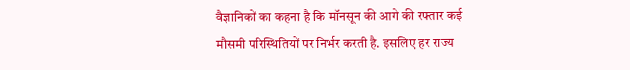वैज्ञानिकों का कहना है कि मॉनसून की आगे की रफ्तार कई मौसमी परिस्थितियों पर निर्भर करती है. इसलिए हर राज्य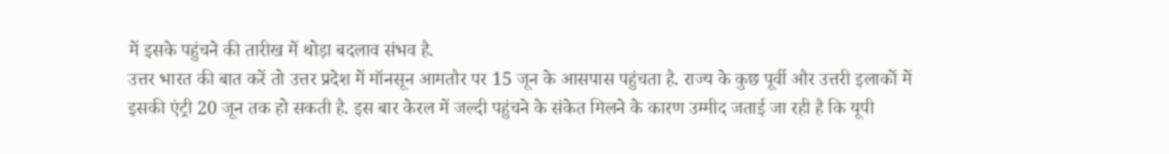में इसके पहुंचने की तारीख में थोड़ा बदलाव संभव है.
उत्तर भारत की बात करें तो उत्तर प्रदेश में मॉनसून आमतौर पर 15 जून के आसपास पहुंचता है. राज्य के कुछ पूर्वी और उत्तरी इलाकों में इसकी एंट्री 20 जून तक हो सकती है. इस बार केरल में जल्दी पहुंचने के संकेत मिलने के कारण उम्मीद जताई जा रही है कि यूपी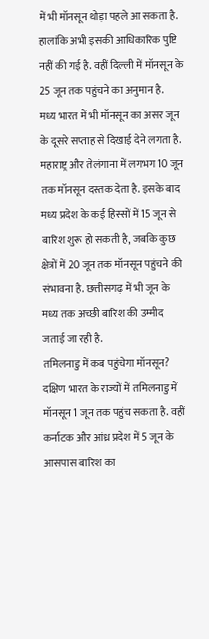में भी मॉनसून थोड़ा पहले आ सकता है. हालांकि अभी इसकी आधिकारिक पुष्टि नहीं की गई है. वहीं दिल्ली में मॉनसून के 25 जून तक पहुंचने का अनुमान है.
मध्य भारत में भी मॉनसून का असर जून के दूसरे सप्ताह से दिखाई देने लगता है. महाराष्ट्र और तेलंगाना में लगभग 10 जून तक मॉनसून दस्तक देता है. इसके बाद मध्य प्रदेश के कई हिस्सों में 15 जून से बारिश शुरू हो सकती है, जबकि कुछ क्षेत्रों में 20 जून तक मॉनसून पहुंचने की संभावना है. छत्तीसगढ़ में भी जून के मध्य तक अच्छी बारिश की उम्मीद जताई जा रही है.
तमिलनाडु में कब पहुंचेगा मॉनसून?
दक्षिण भारत के राज्यों में तमिलनाडु में मॉनसून 1 जून तक पहुंच सकता है. वहीं कर्नाटक और आंध्र प्रदेश में 5 जून के आसपास बारिश का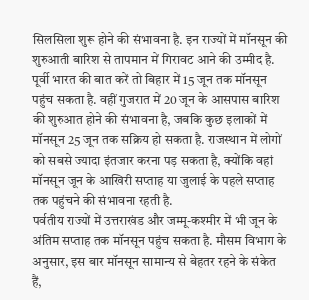सिलसिला शुरू होने की संभावना है. इन राज्यों में मॉनसून की शुरुआती बारिश से तापमान में गिरावट आने की उम्मीद है.
पूर्वी भारत की बात करें तो बिहार में 15 जून तक मॉनसून पहुंच सकता है. वहीं गुजरात में 20 जून के आसपास बारिश की शुरुआत होने की संभावना है, जबकि कुछ इलाकों में मॉनसून 25 जून तक सक्रिय हो सकता है. राजस्थान में लोगों को सबसे ज्यादा इंतजार करना पड़ सकता है, क्योंकि वहां मॉनसून जून के आखिरी सप्ताह या जुलाई के पहले सप्ताह तक पहुंचने की संभावना रहती है.
पर्वतीय राज्यों में उत्तराखंड और जम्मू-कश्मीर में भी जून के अंतिम सप्ताह तक मॉनसून पहुंच सकता है. मौसम विभाग के अनुसार, इस बार मॉनसून सामान्य से बेहतर रहने के संकेत हैं,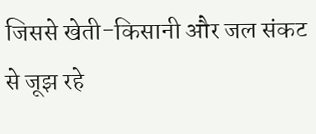जिससे खेती-किसानी और जल संकट से जूझ रहे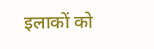इलाकों को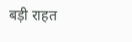बड़ी राहत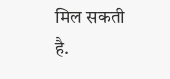मिल सकती है.